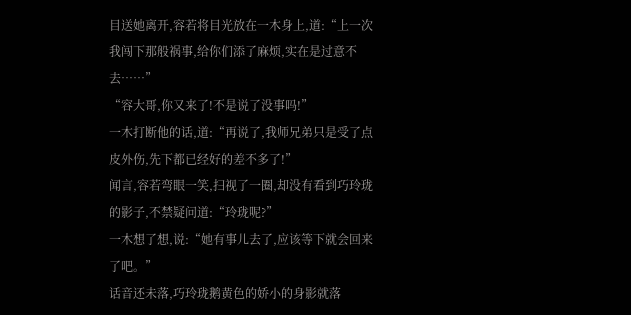目送她离开,容若将目光放在一木身上,道:“上一次我闯下那般祸事,给你们添了麻烦,实在是过意不去……”
“容大哥,你又来了!不是说了没事吗!”
一木打断他的话,道:“再说了,我师兄弟只是受了点皮外伤,先下都已经好的差不多了!”
闻言,容若弯眼一笑,扫视了一圈,却没有看到巧玲珑的影子,不禁疑问道:“玲珑呢?”
一木想了想,说:“她有事儿去了,应该等下就会回来了吧。”
话音还未落,巧玲珑鹅黄色的娇小的身影就落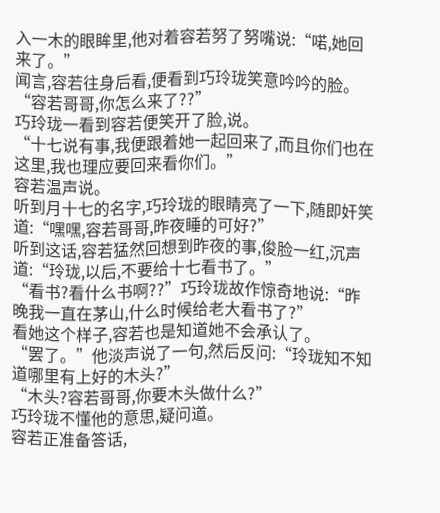入一木的眼眸里,他对着容若努了努嘴说:“喏,她回来了。”
闻言,容若往身后看,便看到巧玲珑笑意吟吟的脸。
“容若哥哥,你怎么来了??”
巧玲珑一看到容若便笑开了脸,说。
“十七说有事,我便跟着她一起回来了,而且你们也在这里,我也理应要回来看你们。”
容若温声说。
听到月十七的名字,巧玲珑的眼睛亮了一下,随即奸笑道:“嘿嘿,容若哥哥,昨夜睡的可好?”
听到这话,容若猛然回想到昨夜的事,俊脸一红,沉声道:“玲珑,以后,不要给十七看书了。”
“看书?看什么书啊??”巧玲珑故作惊奇地说:“昨晚我一直在茅山,什么时候给老大看书了?”
看她这个样子,容若也是知道她不会承认了。
“罢了。”他淡声说了一句,然后反问:“玲珑知不知道哪里有上好的木头?”
“木头?容若哥哥,你要木头做什么?”
巧玲珑不懂他的意思,疑问道。
容若正准备答话,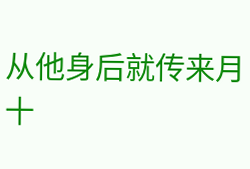从他身后就传来月十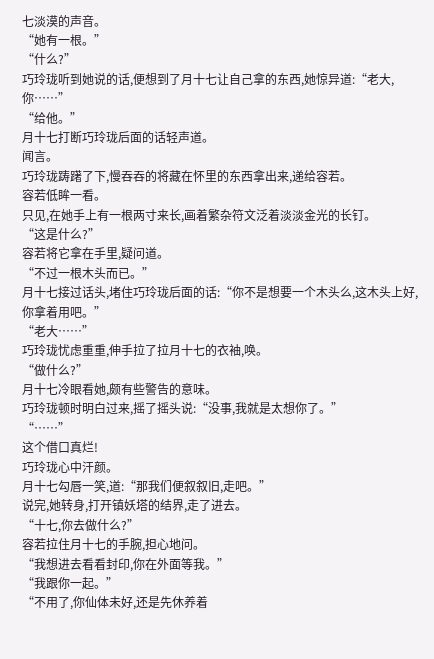七淡漠的声音。
“她有一根。”
“什么?”
巧玲珑听到她说的话,便想到了月十七让自己拿的东西,她惊异道:“老大,你……”
“给他。”
月十七打断巧玲珑后面的话轻声道。
闻言。
巧玲珑踌躇了下,慢吞吞的将藏在怀里的东西拿出来,递给容若。
容若低眸一看。
只见,在她手上有一根两寸来长,画着繁杂符文泛着淡淡金光的长钉。
“这是什么?”
容若将它拿在手里,疑问道。
“不过一根木头而已。”
月十七接过话头,堵住巧玲珑后面的话:“你不是想要一个木头么,这木头上好,你拿着用吧。”
“老大……”
巧玲珑忧虑重重,伸手拉了拉月十七的衣袖,唤。
“做什么?”
月十七冷眼看她,颇有些警告的意味。
巧玲珑顿时明白过来,摇了摇头说:“没事,我就是太想你了。”
“……”
这个借口真烂!
巧玲珑心中汗颜。
月十七勾唇一笑,道:“那我们便叙叙旧,走吧。”
说完,她转身,打开镇妖塔的结界,走了进去。
“十七,你去做什么?”
容若拉住月十七的手腕,担心地问。
“我想进去看看封印,你在外面等我。”
“我跟你一起。”
“不用了,你仙体未好,还是先休养着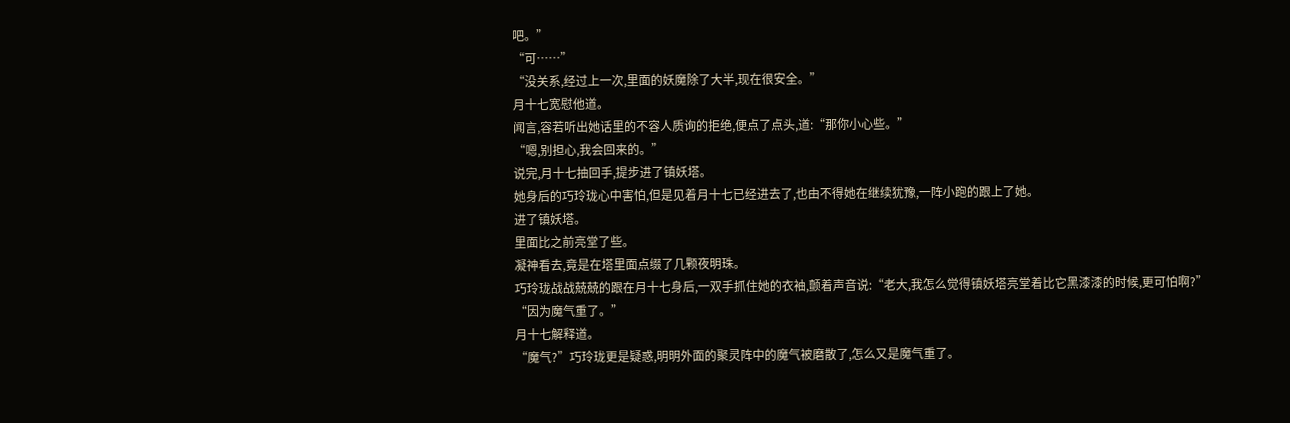吧。”
“可……”
“没关系,经过上一次,里面的妖魔除了大半,现在很安全。”
月十七宽慰他道。
闻言,容若听出她话里的不容人质询的拒绝,便点了点头,道:“那你小心些。”
“嗯,别担心,我会回来的。”
说完,月十七抽回手,提步进了镇妖塔。
她身后的巧玲珑心中害怕,但是见着月十七已经进去了,也由不得她在继续犹豫,一阵小跑的跟上了她。
进了镇妖塔。
里面比之前亮堂了些。
凝神看去,竟是在塔里面点缀了几颗夜明珠。
巧玲珑战战兢兢的跟在月十七身后,一双手抓住她的衣袖,颤着声音说:“老大,我怎么觉得镇妖塔亮堂着比它黑漆漆的时候,更可怕啊?”
“因为魔气重了。”
月十七解释道。
“魔气?”巧玲珑更是疑惑,明明外面的聚灵阵中的魔气被磨散了,怎么又是魔气重了。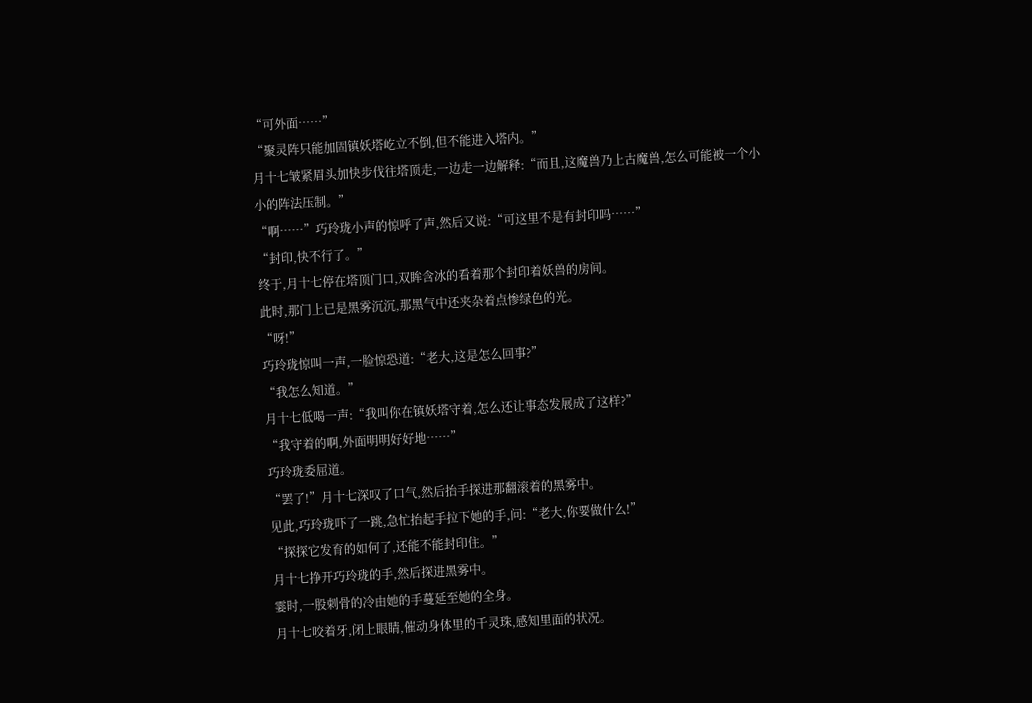“可外面……”
“聚灵阵只能加固镇妖塔屹立不倒,但不能进入塔内。”
月十七皱紧眉头加快步伐往塔顶走,一边走一边解释:“而且,这魔兽乃上古魔兽,怎么可能被一个小小的阵法压制。”
“啊……”巧玲珑小声的惊呼了声,然后又说:“可这里不是有封印吗……”
“封印,快不行了。”
终于,月十七停在塔顶门口,双眸含冰的看着那个封印着妖兽的房间。
此时,那门上已是黑雾沉沉,那黑气中还夹杂着点惨绿色的光。
“呀!”
巧玲珑惊叫一声,一脸惊恐道:“老大,这是怎么回事?”
“我怎么知道。”
月十七低喝一声:“我叫你在镇妖塔守着,怎么还让事态发展成了这样?”
“我守着的啊,外面明明好好地……”
巧玲珑委屈道。
“罢了!”月十七深叹了口气,然后抬手探进那翻滚着的黑雾中。
见此,巧玲珑吓了一跳,急忙抬起手拉下她的手,问:“老大,你要做什么!”
“探探它发育的如何了,还能不能封印住。”
月十七挣开巧玲珑的手,然后探进黑雾中。
霎时,一股刺骨的冷由她的手蔓延至她的全身。
月十七咬着牙,闭上眼睛,催动身体里的千灵珠,感知里面的状况。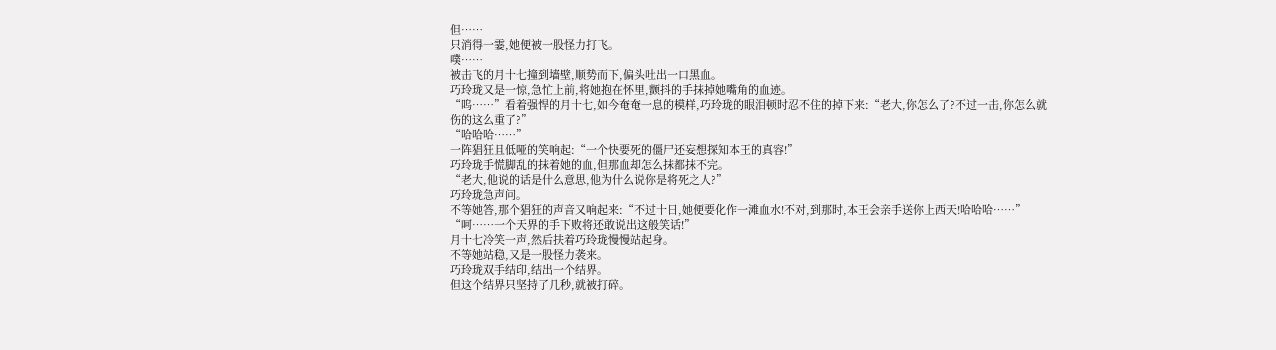但……
只消得一霎,她便被一股怪力打飞。
噗……
被击飞的月十七撞到墙壁,顺势而下,偏头吐出一口黑血。
巧玲珑又是一惊,急忙上前,将她抱在怀里,颤抖的手抹掉她嘴角的血迹。
“呜……”看着强悍的月十七,如今奄奄一息的模样,巧玲珑的眼泪顿时忍不住的掉下来:“老大,你怎么了?不过一击,你怎么就伤的这么重了?”
“哈哈哈……”
一阵猖狂且低哑的笑响起:“一个快要死的僵尸还妄想探知本王的真容!”
巧玲珑手慌脚乱的抹着她的血,但那血却怎么抹都抹不完。
“老大,他说的话是什么意思,他为什么说你是将死之人?”
巧玲珑急声问。
不等她答,那个猖狂的声音又响起来:“不过十日,她便要化作一滩血水!不对,到那时,本王会亲手送你上西天!哈哈哈……”
“呵……一个天界的手下败将还敢说出这般笑话!”
月十七冷笑一声,然后扶着巧玲珑慢慢站起身。
不等她站稳,又是一股怪力袭来。
巧玲珑双手结印,结出一个结界。
但这个结界只坚持了几秒,就被打碎。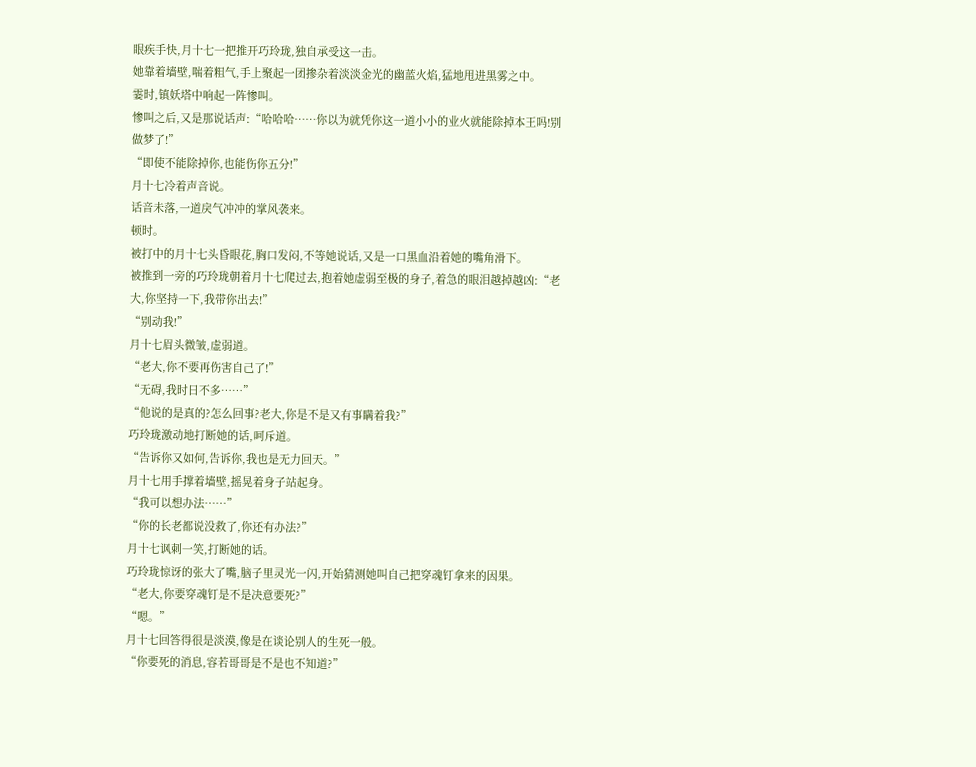眼疾手快,月十七一把推开巧玲珑,独自承受这一击。
她靠着墙壁,喘着粗气,手上聚起一团掺杂着淡淡金光的幽蓝火焰,猛地甩进黑雾之中。
霎时,镇妖塔中响起一阵惨叫。
惨叫之后,又是那说话声:“哈哈哈……你以为就凭你这一道小小的业火就能除掉本王吗!别做梦了!”
“即使不能除掉你,也能伤你五分!”
月十七冷着声音说。
话音未落,一道戾气冲冲的掌风袭来。
顿时。
被打中的月十七头昏眼花,胸口发闷,不等她说话,又是一口黑血沿着她的嘴角滑下。
被推到一旁的巧玲珑朝着月十七爬过去,抱着她虚弱至极的身子,着急的眼泪越掉越凶:“老大,你坚持一下,我带你出去!”
“别动我!”
月十七眉头微皱,虚弱道。
“老大,你不要再伤害自己了!”
“无碍,我时日不多……”
“他说的是真的?怎么回事?老大,你是不是又有事瞒着我?”
巧玲珑激动地打断她的话,呵斥道。
“告诉你又如何,告诉你,我也是无力回天。”
月十七用手撑着墙壁,摇晃着身子站起身。
“我可以想办法……”
“你的长老都说没救了,你还有办法?”
月十七讽刺一笑,打断她的话。
巧玲珑惊讶的张大了嘴,脑子里灵光一闪,开始猜测她叫自己把穿魂钉拿来的因果。
“老大,你要穿魂钉是不是决意要死?”
“嗯。”
月十七回答得很是淡漠,像是在谈论别人的生死一般。
“你要死的消息,容若哥哥是不是也不知道?”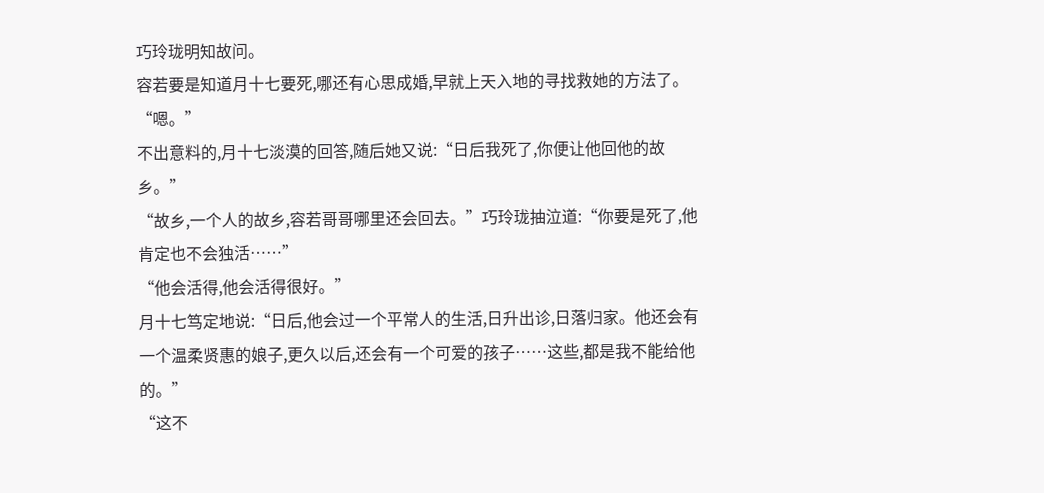巧玲珑明知故问。
容若要是知道月十七要死,哪还有心思成婚,早就上天入地的寻找救她的方法了。
“嗯。”
不出意料的,月十七淡漠的回答,随后她又说:“日后我死了,你便让他回他的故乡。”
“故乡,一个人的故乡,容若哥哥哪里还会回去。”巧玲珑抽泣道:“你要是死了,他肯定也不会独活……”
“他会活得,他会活得很好。”
月十七笃定地说:“日后,他会过一个平常人的生活,日升出诊,日落归家。他还会有一个温柔贤惠的娘子,更久以后,还会有一个可爱的孩子……这些,都是我不能给他的。”
“这不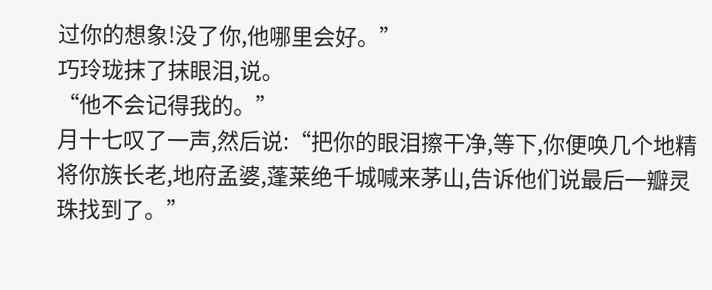过你的想象!没了你,他哪里会好。”
巧玲珑抹了抹眼泪,说。
“他不会记得我的。”
月十七叹了一声,然后说:“把你的眼泪擦干净,等下,你便唤几个地精将你族长老,地府孟婆,蓬莱绝千城喊来茅山,告诉他们说最后一瓣灵珠找到了。”